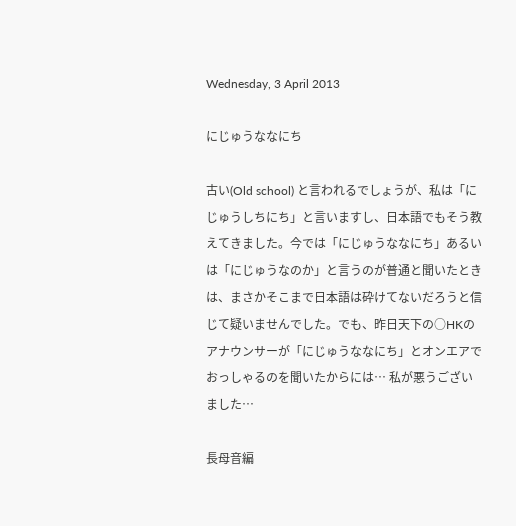Wednesday, 3 April 2013

にじゅうななにち

古い(Old school) と言われるでしょうが、私は「にじゅうしちにち」と言いますし、日本語でもそう教えてきました。今では「にじゅうななにち」あるいは「にじゅうなのか」と言うのが普通と聞いたときは、まさかそこまで日本語は砕けてないだろうと信じて疑いませんでした。でも、昨日天下の○HKのアナウンサーが「にじゅうななにち」とオンエアでおっしゃるのを聞いたからには… 私が悪うございました…

長母音編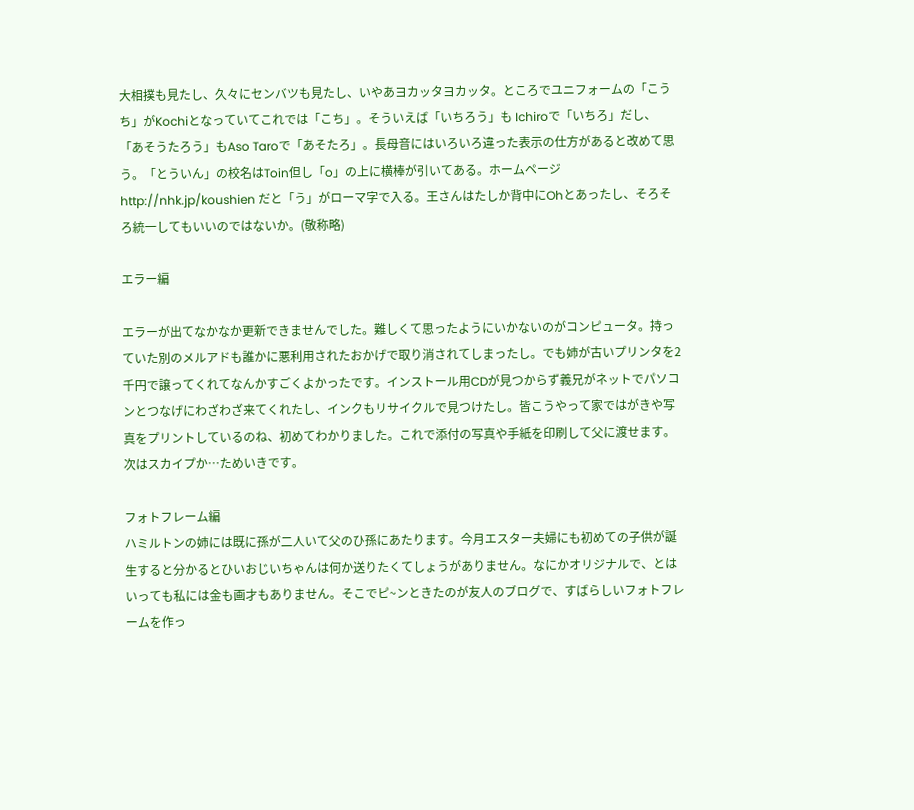大相撲も見たし、久々にセンバツも見たし、いやあヨカッタヨカッタ。ところでユニフォームの「こうち」がKochiとなっていてこれでは「こち」。そういえば「いちろう」も Ichiroで「いちろ」だし、「あそうたろう」もAso Taroで「あそたろ」。長母音にはいろいろ違った表示の仕方があると改めて思う。「とういん」の校名はToin但し「o」の上に横棒が引いてある。ホームページhttp://nhk.jp/koushien だと「う」がローマ字で入る。王さんはたしか背中にOhとあったし、そろそろ統一してもいいのではないか。(敬称略)

エラー編

エラーが出てなかなか更新できませんでした。難しくて思ったようにいかないのがコンピュータ。持っていた別のメルアドも誰かに悪利用されたおかげで取り消されてしまったし。でも姉が古いプリンタを2千円で譲ってくれてなんかすごくよかったです。インストール用CDが見つからず義兄がネットでパソコンとつなげにわざわざ来てくれたし、インクもリサイクルで見つけたし。皆こうやって家ではがきや写真をプリントしているのね、初めてわかりました。これで添付の写真や手紙を印刷して父に渡せます。次はスカイプか…ためいきです。

フォトフレーム編
ハミルトンの姉には既に孫が二人いて父のひ孫にあたります。今月エスター夫婦にも初めての子供が誕生すると分かるとひいおじいちゃんは何か送りたくてしょうがありません。なにかオリジナルで、とはいっても私には金も画才もありません。そこでピ~ンときたのが友人のブログで、すばらしいフォトフレームを作っ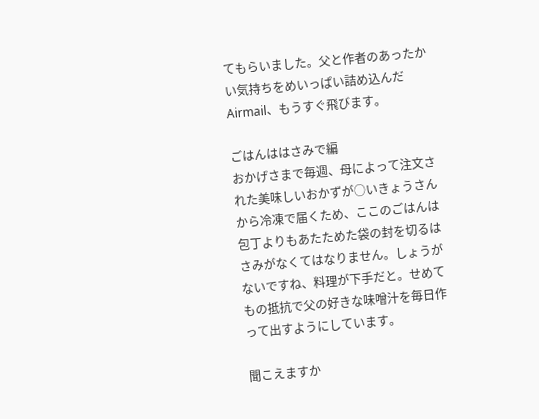てもらいました。父と作者のあったかい気持ちをめいっぱい詰め込んだAirmail、もうすぐ飛びます。

ごはんははさみで編
おかげさまで毎週、母によって注文された美味しいおかずが○いきょうさんから冷凍で届くため、ここのごはんは包丁よりもあたためた袋の封を切るはさみがなくてはなりません。しょうがないですね、料理が下手だと。せめてもの抵抗で父の好きな味噌汁を毎日作って出すようにしています。

聞こえますか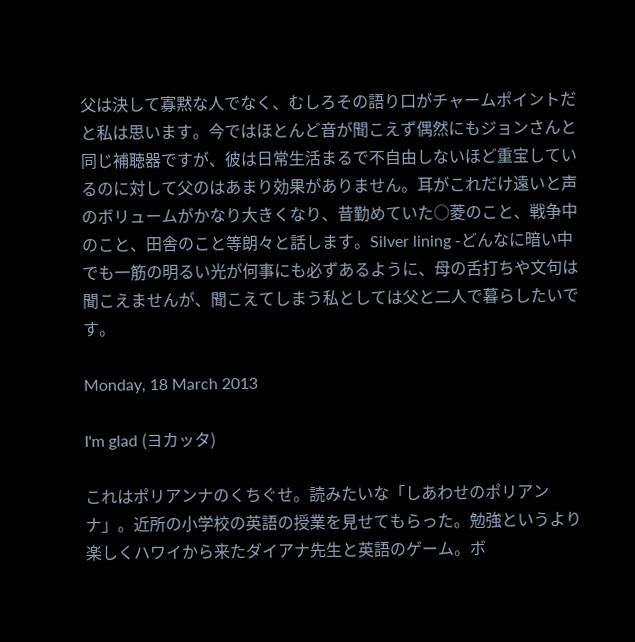父は決して寡黙な人でなく、むしろその語り口がチャームポイントだと私は思います。今ではほとんど音が聞こえず偶然にもジョンさんと同じ補聴器ですが、彼は日常生活まるで不自由しないほど重宝しているのに対して父のはあまり効果がありません。耳がこれだけ遠いと声のボリュームがかなり大きくなり、昔勤めていた○菱のこと、戦争中のこと、田舎のこと等朗々と話します。Silver lining -どんなに暗い中でも一筋の明るい光が何事にも必ずあるように、母の舌打ちや文句は聞こえませんが、聞こえてしまう私としては父と二人で暮らしたいです。

Monday, 18 March 2013

I'm glad (ヨカッタ)

これはポリアンナのくちぐせ。読みたいな「しあわせのポリアンナ」。近所の小学校の英語の授業を見せてもらった。勉強というより楽しくハワイから来たダイアナ先生と英語のゲーム。ボ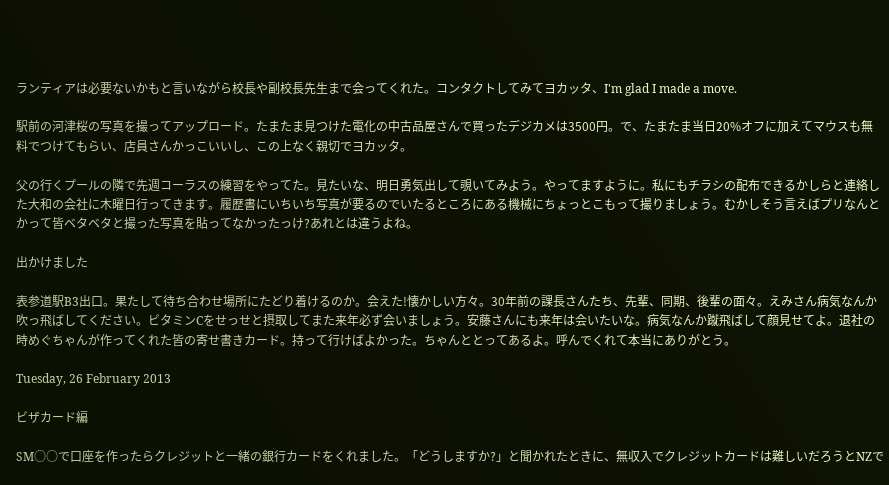ランティアは必要ないかもと言いながら校長や副校長先生まで会ってくれた。コンタクトしてみてヨカッタ、I'm glad I made a move.

駅前の河津桜の写真を撮ってアップロード。たまたま見つけた電化の中古品屋さんで買ったデジカメは3500円。で、たまたま当日20%オフに加えてマウスも無料でつけてもらい、店員さんかっこいいし、この上なく親切でヨカッタ。

父の行くプールの隣で先週コーラスの練習をやってた。見たいな、明日勇気出して覗いてみよう。やってますように。私にもチラシの配布できるかしらと連絡した大和の会社に木曜日行ってきます。履歴書にいちいち写真が要るのでいたるところにある機械にちょっとこもって撮りましょう。むかしそう言えばプリなんとかって皆ベタベタと撮った写真を貼ってなかったっけ?あれとは違うよね。

出かけました

表参道駅B3出口。果たして待ち合わせ場所にたどり着けるのか。会えた!懐かしい方々。30年前の課長さんたち、先輩、同期、後輩の面々。えみさん病気なんか吹っ飛ばしてください。ビタミンCをせっせと摂取してまた来年必ず会いましょう。安藤さんにも来年は会いたいな。病気なんか蹴飛ばして顔見せてよ。退社の時めぐちゃんが作ってくれた皆の寄せ書きカード。持って行けばよかった。ちゃんととってあるよ。呼んでくれて本当にありがとう。

Tuesday, 26 February 2013

ビザカード編

SM○○で口座を作ったらクレジットと一緒の銀行カードをくれました。「どうしますか?」と聞かれたときに、無収入でクレジットカードは難しいだろうとNZで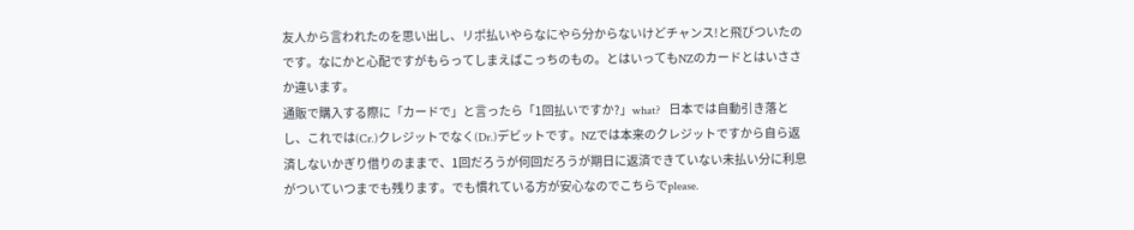友人から言われたのを思い出し、リポ払いやらなにやら分からないけどチャンス!と飛びついたのです。なにかと心配ですがもらってしまえばこっちのもの。とはいってもNZのカードとはいささか違います。
通販で購入する際に「カードで」と言ったら「1回払いですか?」what?   日本では自動引き落とし、これでは(Cr.)クレジットでなく(Dr.)デビットです。NZでは本来のクレジットですから自ら返済しないかぎり借りのままで、1回だろうが何回だろうが期日に返済できていない未払い分に利息がついていつまでも残ります。でも慣れている方が安心なのでこちらでplease.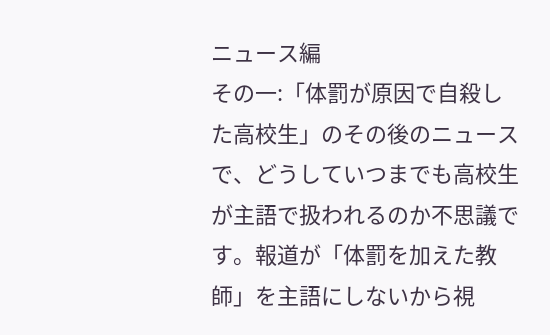ニュース編
その一:「体罰が原因で自殺した高校生」のその後のニュースで、どうしていつまでも高校生が主語で扱われるのか不思議です。報道が「体罰を加えた教師」を主語にしないから視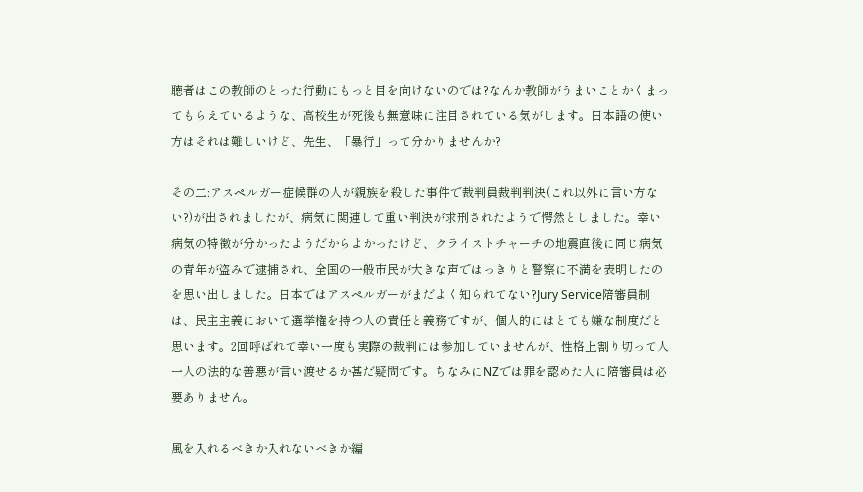聴者はこの教師のとった行動にもっと目を向けないのでは?なんか教師がうまいことかくまってもらえているような、高校生が死後も無意味に注目されている気がします。日本語の使い方はそれは難しいけど、先生、「暴行」って分かりませんか?

その二:アスペルガー症候群の人が親族を殺した事件で裁判員裁判判決(これ以外に言い方ない?)が出されましたが、病気に関連して重い判決が求刑されたようで愕然としました。幸い病気の特徴が分かったようだからよかったけど、クライストチャーチの地震直後に同じ病気の青年が盗みで逮捕され、全国の一般市民が大きな声ではっきりと警察に不満を表明したのを思い出しました。日本ではアスペルガーがまだよく知られてない?Jury Service陪審員制は、民主主義において選挙権を持つ人の責任と義務ですが、個人的にはとても嫌な制度だと思います。2回呼ばれて幸い一度も実際の裁判には参加していませんが、性格上割り切って人一人の法的な善悪が言い渡せるか甚だ疑問です。ちなみにNZでは罪を認めた人に陪審員は必要ありません。

風を入れるべきか入れないべきか編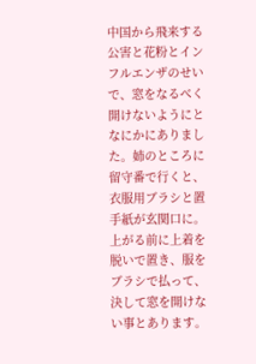中国から飛来する公害と花粉とインフルエンザのせいで、窓をなるべく開けないようにとなにかにありました。姉のところに留守番で行くと、衣服用ブラシと置手紙が玄関口に。上がる前に上着を脱いで置き、服をブラシで払って、決して窓を開けない事とあります。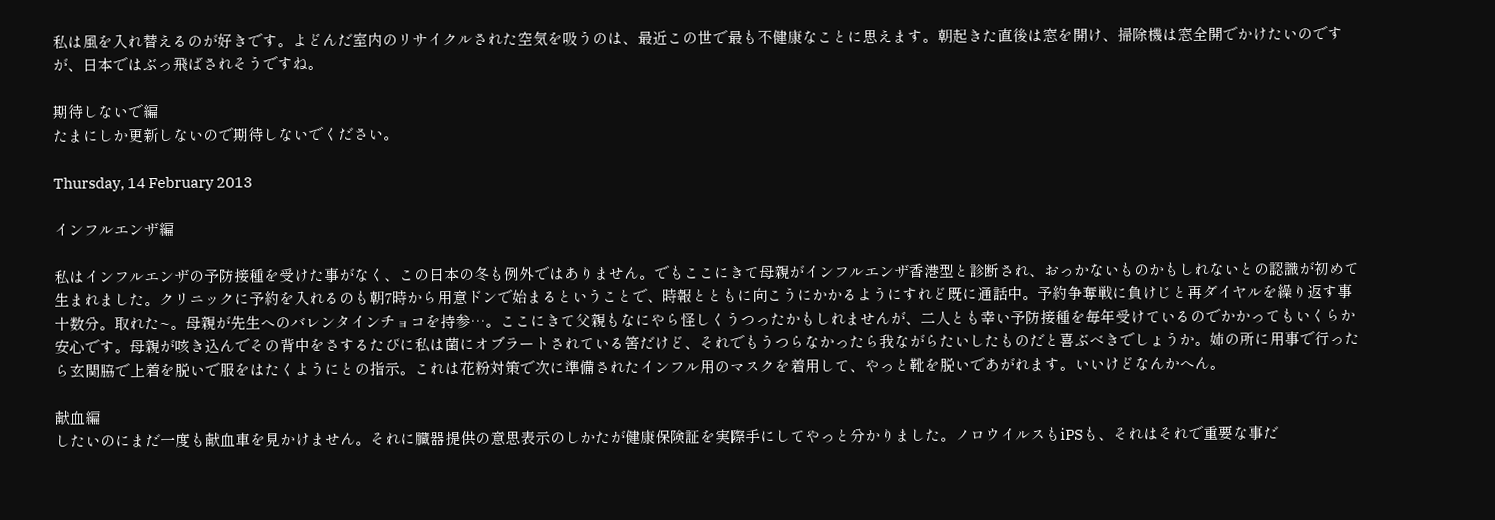私は風を入れ替えるのが好きです。よどんだ室内のリサイクルされた空気を吸うのは、最近この世で最も不健康なことに思えます。朝起きた直後は窓を開け、掃除機は窓全開でかけたいのですが、日本ではぶっ飛ばされそうですね。

期待しないで編
たまにしか更新しないので期待しないでください。

Thursday, 14 February 2013

インフルエンザ編

私はインフルエンザの予防接種を受けた事がなく、この日本の冬も例外ではありません。でもここにきて母親がインフルエンザ香港型と診断され、おっかないものかもしれないとの認識が初めて生まれました。クリニックに予約を入れるのも朝7時から用意ドンで始まるということで、時報とともに向こうにかかるようにすれど既に通話中。予約争奪戦に負けじと再ダイヤルを繰り返す事十数分。取れた~。母親が先生へのバレンタインチョコを持参…。ここにきて父親もなにやら怪しくうつったかもしれませんが、二人とも幸い予防接種を毎年受けているのでかかってもいくらか安心です。母親が咳き込んでその背中をさするたびに私は菌にオブラートされている筈だけど、それでもうつらなかったら我ながらたいしたものだと喜ぶべきでしょうか。姉の所に用事で行ったら玄関脇で上着を脱いで服をはたくようにとの指示。これは花粉対策で次に準備されたインフル用のマスクを着用して、やっと靴を脱いであがれます。いいけどなんかへん。

献血編
したいのにまだ一度も献血車を見かけません。それに臓器提供の意思表示のしかたが健康保険証を実際手にしてやっと分かりました。ノロウイルスもiPSも、それはそれで重要な事だ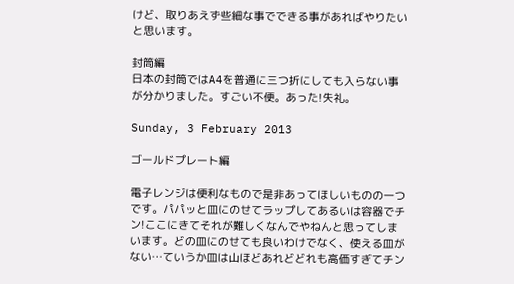けど、取りあえず些細な事でできる事があればやりたいと思います。

封筒編
日本の封筒ではA4を普通に三つ折にしても入らない事が分かりました。すごい不便。あった!失礼。

Sunday, 3 February 2013

ゴールドプレート編

電子レンジは便利なもので是非あってほしいものの一つです。パパッと皿にのせてラップしてあるいは容器でチン!ここにきてそれが難しくなんでやねんと思ってしまいます。どの皿にのせても良いわけでなく、使える皿がない…ていうか皿は山ほどあれどどれも高価すぎてチン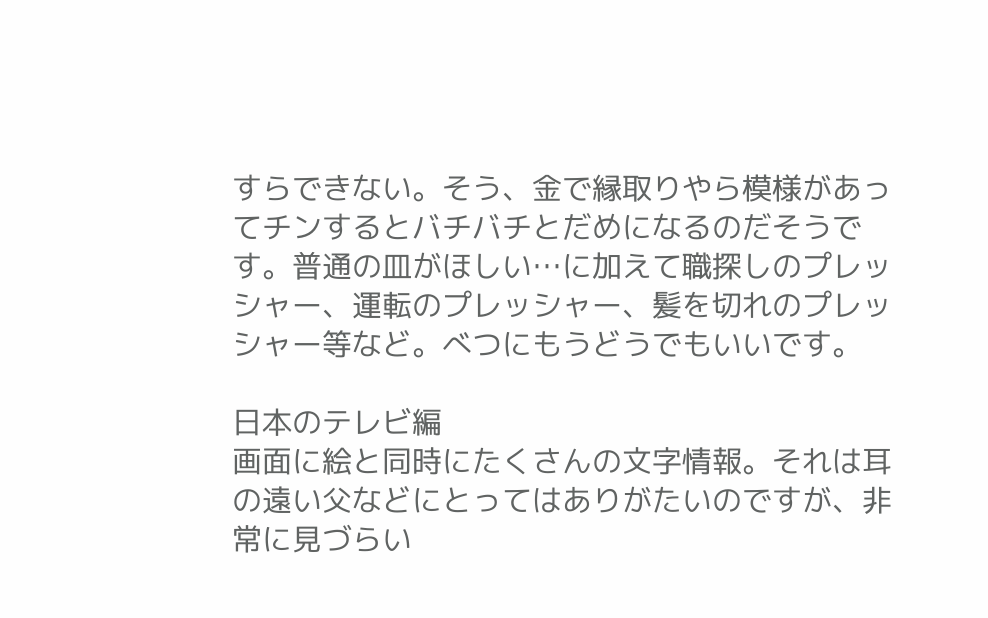すらできない。そう、金で縁取りやら模様があってチンするとバチバチとだめになるのだそうです。普通の皿がほしい…に加えて職探しのプレッシャー、運転のプレッシャー、髪を切れのプレッシャー等など。べつにもうどうでもいいです。

日本のテレビ編
画面に絵と同時にたくさんの文字情報。それは耳の遠い父などにとってはありがたいのですが、非常に見づらい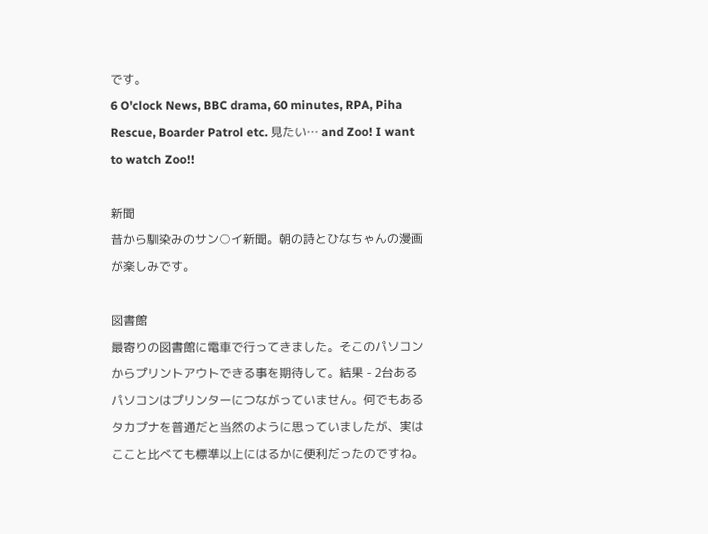です。
6 O'clock News, BBC drama, 60 minutes, RPA, Piha Rescue, Boarder Patrol etc. 見たい… and Zoo! I want to watch Zoo!!

新聞
昔から馴染みのサン○イ新聞。朝の詩とひなちゃんの漫画が楽しみです。

図書館
最寄りの図書館に電車で行ってきました。そこのパソコンからプリントアウトできる事を期待して。結果 - 2台あるパソコンはプリンターにつながっていません。何でもあるタカプナを普通だと当然のように思っていましたが、実はここと比べても標準以上にはるかに便利だったのですね。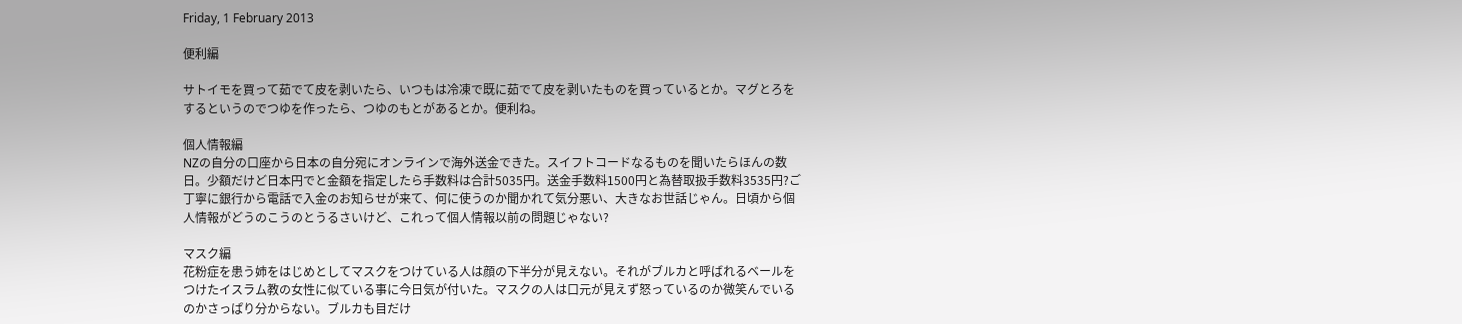Friday, 1 February 2013

便利編

サトイモを買って茹でて皮を剥いたら、いつもは冷凍で既に茹でて皮を剥いたものを買っているとか。マグとろをするというのでつゆを作ったら、つゆのもとがあるとか。便利ね。

個人情報編
NZの自分の口座から日本の自分宛にオンラインで海外送金できた。スイフトコードなるものを聞いたらほんの数日。少額だけど日本円でと金額を指定したら手数料は合計5035円。送金手数料1500円と為替取扱手数料3535円?ご丁寧に銀行から電話で入金のお知らせが来て、何に使うのか聞かれて気分悪い、大きなお世話じゃん。日頃から個人情報がどうのこうのとうるさいけど、これって個人情報以前の問題じゃない?

マスク編
花粉症を患う姉をはじめとしてマスクをつけている人は顔の下半分が見えない。それがブルカと呼ばれるベールをつけたイスラム教の女性に似ている事に今日気が付いた。マスクの人は口元が見えず怒っているのか微笑んでいるのかさっぱり分からない。ブルカも目だけ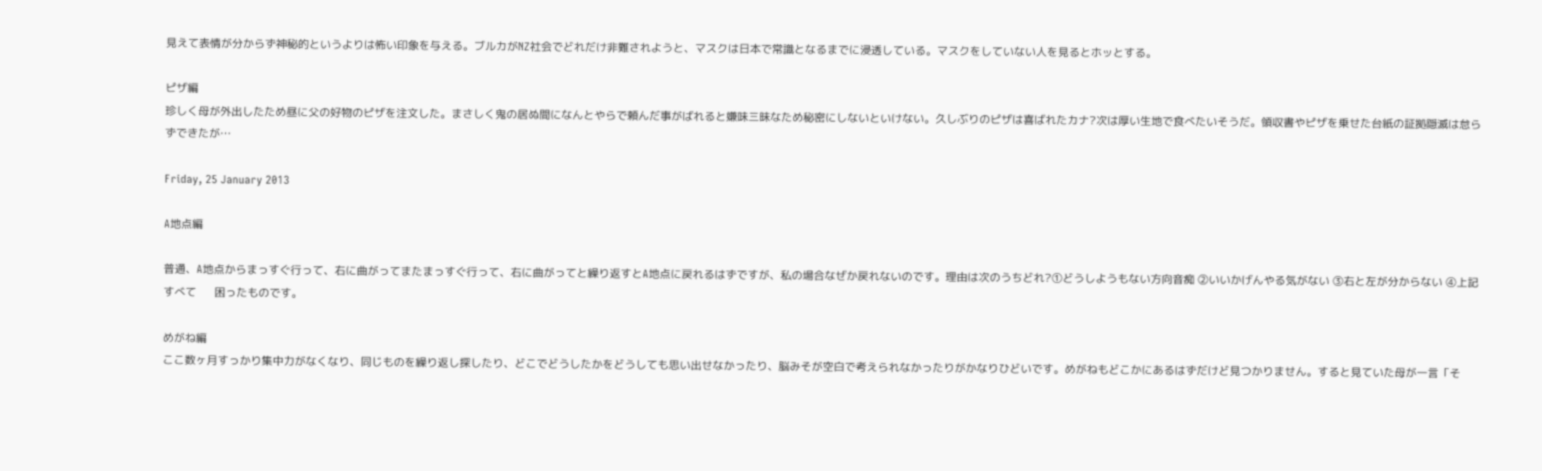見えて表情が分からず神秘的というよりは怖い印象を与える。ブルカがNZ社会でどれだけ非難されようと、マスクは日本で常識となるまでに浸透している。マスクをしていない人を見るとホッとする。

ピザ編
珍しく母が外出したため昼に父の好物のピザを注文した。まさしく鬼の居ぬ間になんとやらで頼んだ事がばれると嫌味三昧なため秘密にしないといけない。久しぶりのピザは喜ばれたカナ?次は厚い生地で食べたいそうだ。領収書やピザを乗せた台紙の証拠隠滅は怠らずできたが…

Friday, 25 January 2013

A地点編

普通、A地点からまっすぐ行って、右に曲がってまたまっすぐ行って、右に曲がってと繰り返すとA地点に戻れるはずですが、私の場合なぜか戻れないのです。理由は次のうちどれ?①どうしようもない方向音痴 ②いいかげんやる気がない ③右と左が分からない ④上記すべて      困ったものです。

めがね編
ここ数ヶ月すっかり集中力がなくなり、同じものを繰り返し探したり、どこでどうしたかをどうしても思い出せなかったり、脳みそが空白で考えられなかったりがかなりひどいです。めがねもどこかにあるはずだけど見つかりません。すると見ていた母が一言「そ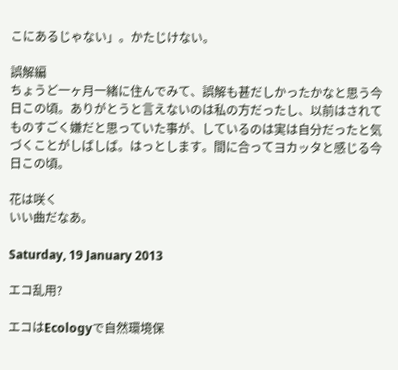こにあるじゃない」。かたじけない。

誤解編
ちょうど一ヶ月一緒に住んでみて、誤解も甚だしかったかなと思う今日この頃。ありがとうと言えないのは私の方だったし、以前はされてものすごく嫌だと思っていた事が、しているのは実は自分だったと気づくことがしばしば。はっとします。間に合ってヨカッタと感じる今日この頃。

花は咲く
いい曲だなあ。

Saturday, 19 January 2013

エコ乱用?

エコはEcologyで自然環境保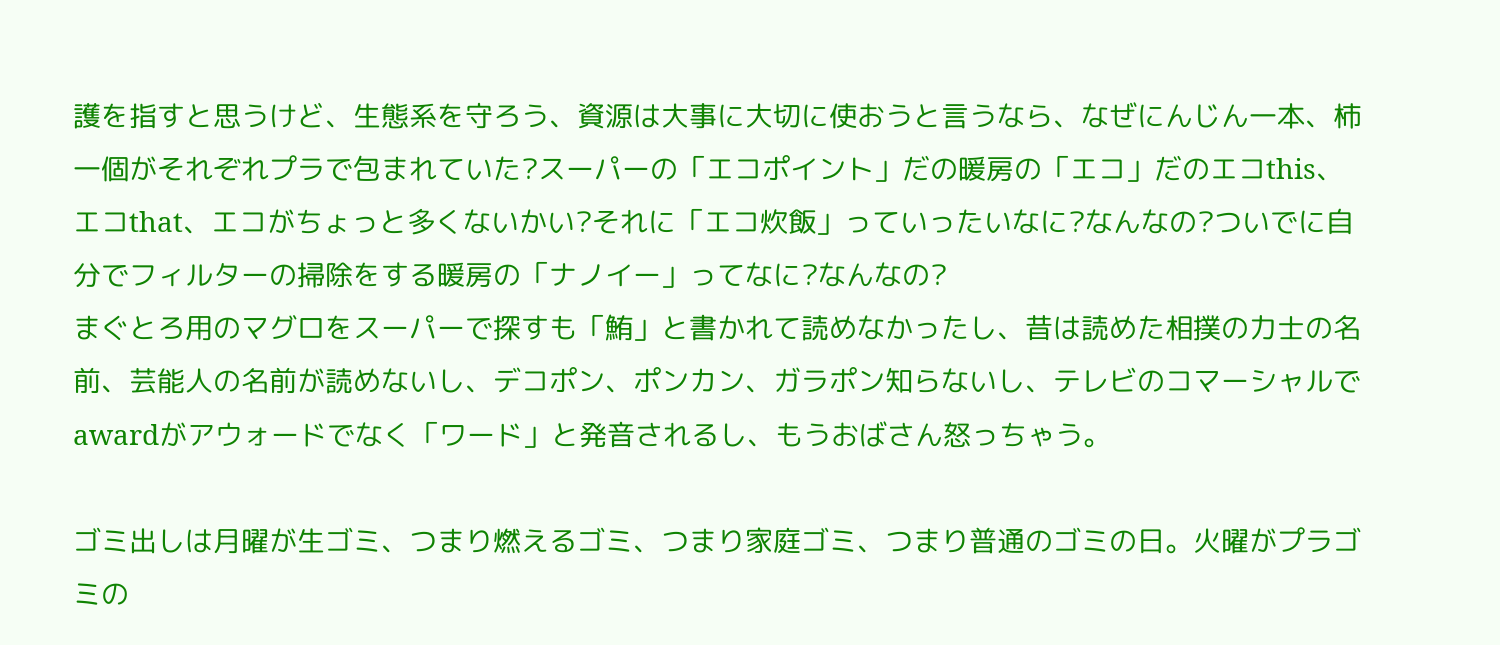護を指すと思うけど、生態系を守ろう、資源は大事に大切に使おうと言うなら、なぜにんじん一本、柿一個がそれぞれプラで包まれていた?スーパーの「エコポイント」だの暖房の「エコ」だのエコthis、エコthat、エコがちょっと多くないかい?それに「エコ炊飯」っていったいなに?なんなの?ついでに自分でフィルターの掃除をする暖房の「ナノイー」ってなに?なんなの?
まぐとろ用のマグロをスーパーで探すも「鮪」と書かれて読めなかったし、昔は読めた相撲の力士の名前、芸能人の名前が読めないし、デコポン、ポンカン、ガラポン知らないし、テレビのコマーシャルでawardがアウォードでなく「ワード」と発音されるし、もうおばさん怒っちゃう。

ゴミ出しは月曜が生ゴミ、つまり燃えるゴミ、つまり家庭ゴミ、つまり普通のゴミの日。火曜がプラゴミの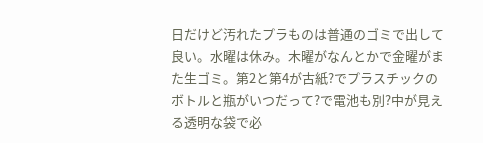日だけど汚れたプラものは普通のゴミで出して良い。水曜は休み。木曜がなんとかで金曜がまた生ゴミ。第2と第4が古紙?でプラスチックのボトルと瓶がいつだって?で電池も別?中が見える透明な袋で必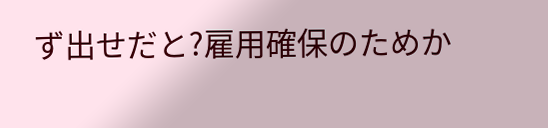ず出せだと?雇用確保のためか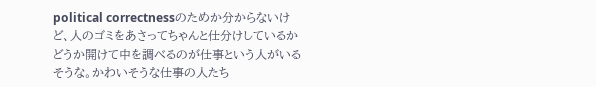political correctnessのためか分からないけど、人のゴミをあさってちゃんと仕分けしているかどうか開けて中を調べるのが仕事という人がいるそうな。かわいそうな仕事の人たち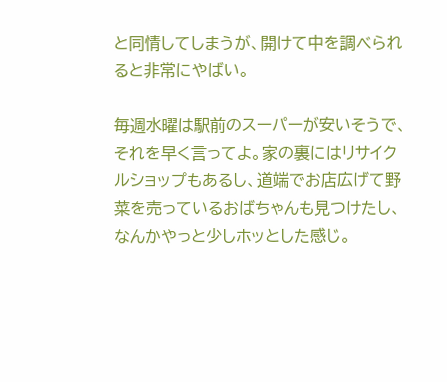と同情してしまうが、開けて中を調べられると非常にやばい。

毎週水曜は駅前のスーパーが安いそうで、それを早く言ってよ。家の裏にはリサイクルショップもあるし、道端でお店広げて野菜を売っているおばちゃんも見つけたし、なんかやっと少しホッとした感じ。